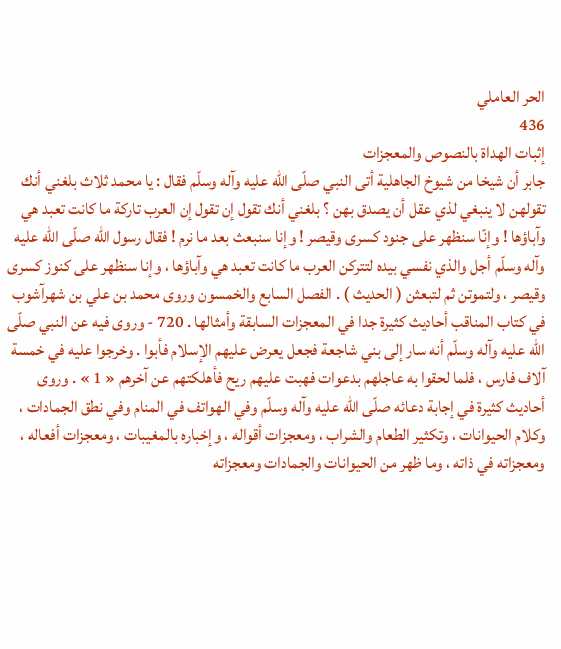الحر العاملي
436
إثبات الهداة بالنصوص والمعجزات
جابر أن شيخا من شيوخ الجاهلية أتى النبي صلّى اللّه عليه وآله وسلّم فقال : يا محمد ثلاث بلغني أنك تقولهن لا ينبغي لذي عقل أن يصدق بهن ؟ بلغني أنك تقول إن تقول إن العرب تاركة ما كانت تعبد هي وآباؤها ! وإنّا سنظهر على جنود كسرى وقيصر ! وإنا سنبعث بعد ما نرم ! فقال رسول اللّه صلّى اللّه عليه وآله وسلّم أجل والذي نفسي بيده لتتركن العرب ما كانت تعبد هي وآباؤها ، وإنا سنظهر على كنوز كسرى وقيصر ، ولتموتن ثم لتبعثن ( الحديث ) . الفصل السابع والخمسون وروى محمد بن علي بن شهرآشوب في كتاب المناقب أحاديث كثيرة جدا في المعجزات السابقة وأمثالها . 720 - وروى فيه عن النبي صلّى اللّه عليه وآله وسلّم أنه سار إلى بني شاجعة فجعل يعرض عليهم الإسلام فأبوا . وخرجوا عليه في خمسة آلاف فارس ، فلما لحقوا به عاجلهم بدعوات فهبت عليهم ريح فأهلكتهم عن آخرهم « 1 » . وروى أحاديث كثيرة في إجابة دعائه صلّى اللّه عليه وآله وسلّم وفي الهواتف في المنام وفي نطق الجمادات ، وكلام الحيوانات ، وتكثير الطعام والشراب ، ومعجزات أقواله ، وإخباره بالمغيبات ، ومعجزات أفعاله ، ومعجزاته في ذاته ، وما ظهر من الحيوانات والجمادات ومعجزاته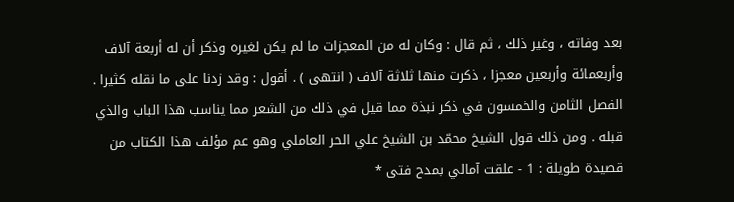بعد وفاته ، وغير ذلك ، ثم قال : وكان له من المعجزات ما لم يكن لغيره وذكر أن له أربعة آلاف وأربعمائة وأربعين معجزا ، ذكرت منها ثلاثة آلاف ( انتهى ) . أقول : وقد زدنا على ما نقله كثيرا . الفصل الثامن والخمسون في ذكر نبذة مما قيل في ذلك من الشعر مما يناسب هذا الباب والذي قبله . ومن ذلك قول الشيخ محمّد بن الشيخ علي الحر العاملي وهو عم مؤلف هذا الكتاب من قصيدة طويلة : 1 - علقت آمالي بمدح فتى *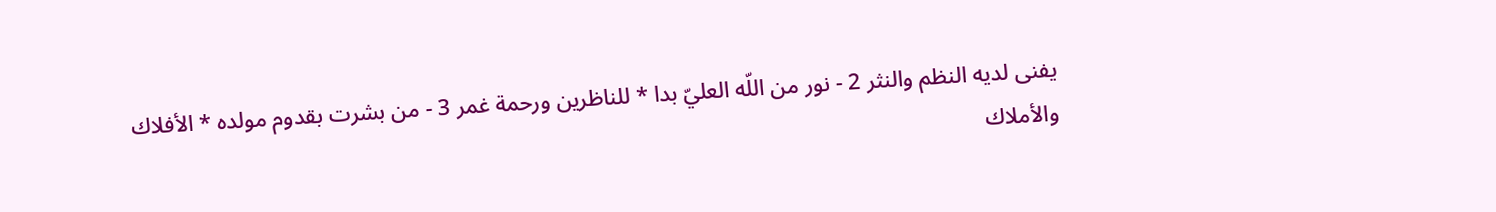يفنى لديه النظم والنثر 2 - نور من اللّه العليّ بدا * للناظرين ورحمة غمر 3 - من بشرت بقدوم مولده * الأفلاك والأملاك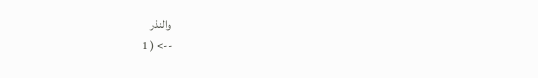والنذر
--> ( 1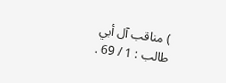) مناقب آل أبي طالب : 1 / 69 .